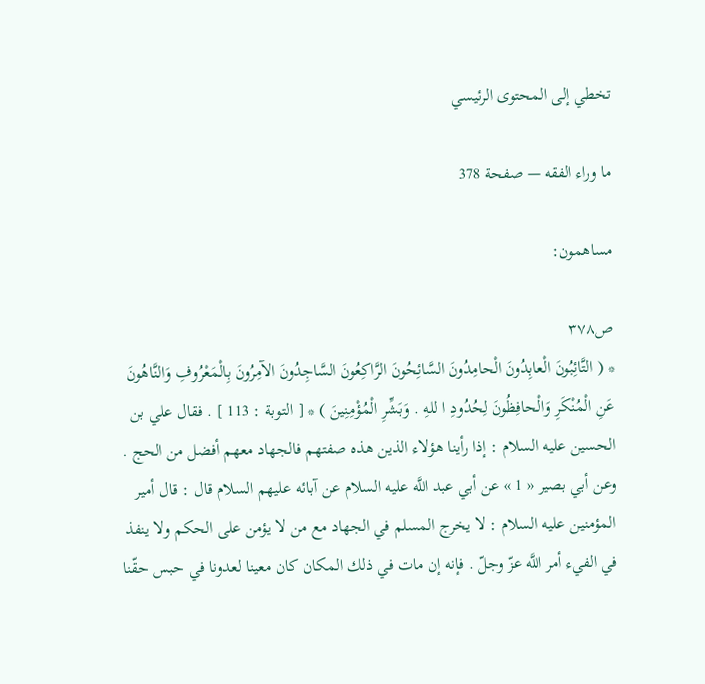تخطي إلى المحتوى الرئيسي

ما وراء الفقه — صفحة 378

مساهمون:

ص٣٧٨
* ( التَّائِبُونَ الْعابِدُونَ الْحامِدُونَ السَّائِحُونَ الرَّاكِعُونَ السَّاجِدُونَ الآمِرُونَ بِالْمَعْرُوفِ وَالنَّاهُونَ عَنِ الْمُنْكَرِ وَالْحافِظُونَ لِحُدُودِ ا للهِ . وَبَشِّرِ الْمُؤْمِنِينَ ) * [ التوبة : 113 ] . فقال علي بن الحسين عليه السلام : إذا رأينا هؤلاء الذين هذه صفتهم فالجهاد معهم أفضل من الحج . وعن أبي بصير « 1 » عن أبي عبد اللَّه عليه السلام عن آبائه عليهم السلام قال : قال أمير المؤمنين عليه السلام : لا يخرج المسلم في الجهاد مع من لا يؤمن على الحكم ولا ينفذ في الفيء أمر اللَّه عزّ وجلّ . فإنه إن مات في ذلك المكان كان معينا لعدونا في حبس حقّنا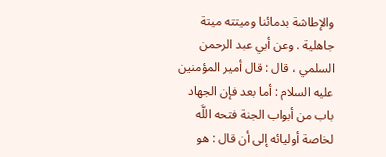والإطاشة بدمائنا وميتته ميتة جاهلية . وعن أبي عبد الرحمن السلمي ، قال : قال أمير المؤمنين عليه السلام : أما بعد فإن الجهاد باب من أبواب الجنة فتحه اللَّه لخاصة أوليائه إلى أن قال : هو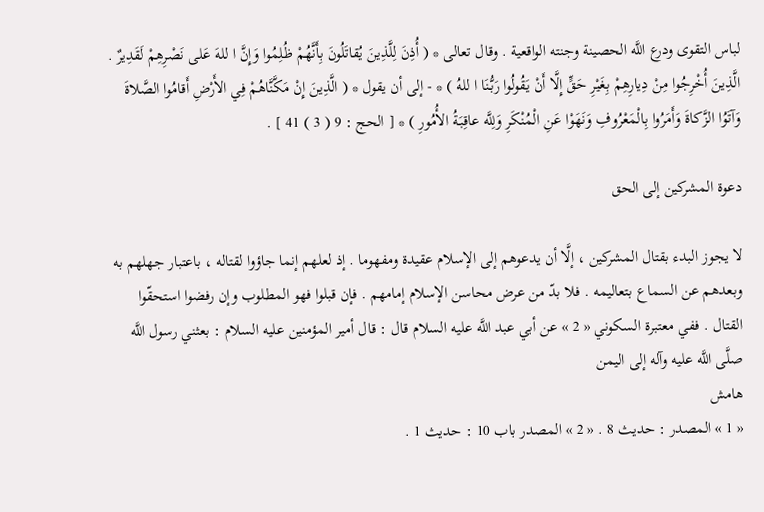لباس التقوى ودرع اللَّه الحصينة وجنته الواقعية . وقال تعالى * ( أُذِنَ لِلَّذِينَ يُقاتَلُونَ بِأَنَّهُمْ ظُلِمُوا وَإِنَّ ا للهَ عَلى نَصْرِهِمْ لَقَدِيرٌ . الَّذِينَ أُخْرِجُوا مِنْ دِيارِهِمْ بِغَيْرِ حَقٍّ إِلَّا أَنْ يَقُولُوا رَبُّنَا ا للهُ ) * - إلى أن يقول * ( الَّذِينَ إِنْ مَكَّنَّاهُمْ فِي الأَرْضِ أَقامُوا الصَّلاةَ وَآتَوُا الزَّكاةَ وَأَمَرُوا بِالْمَعْرُوفِ وَنَهَوْا عَنِ الْمُنْكَرِ وَلِلَّه عاقِبَةُ الأُمُورِ ) * [ الحج : 9 ( 3 ) 41 ] .

دعوة المشركين إلى الحق

لا يجوز البدء بقتال المشركين ، إلَّا أن يدعوهم إلى الإسلام عقيدة ومفهوما . إذ لعلهم إنما جاؤوا لقتاله ، باعتبار جهلهم به وبعدهم عن السماع بتعاليمه . فلا بدّ من عرض محاسن الإسلام إمامهم . فإن قبلوا فهو المطلوب وإن رفضوا استحقّوا القتال . ففي معتبرة السكوني « 2 » عن أبي عبد اللَّه عليه السلام قال : قال أمير المؤمنين عليه السلام : بعثني رسول اللَّه صلَّى اللَّه عليه وآله إلى اليمن
هامش
« 1 » المصدر : حديث 8 . « 2 » المصدر باب 10 : حديث 1 .